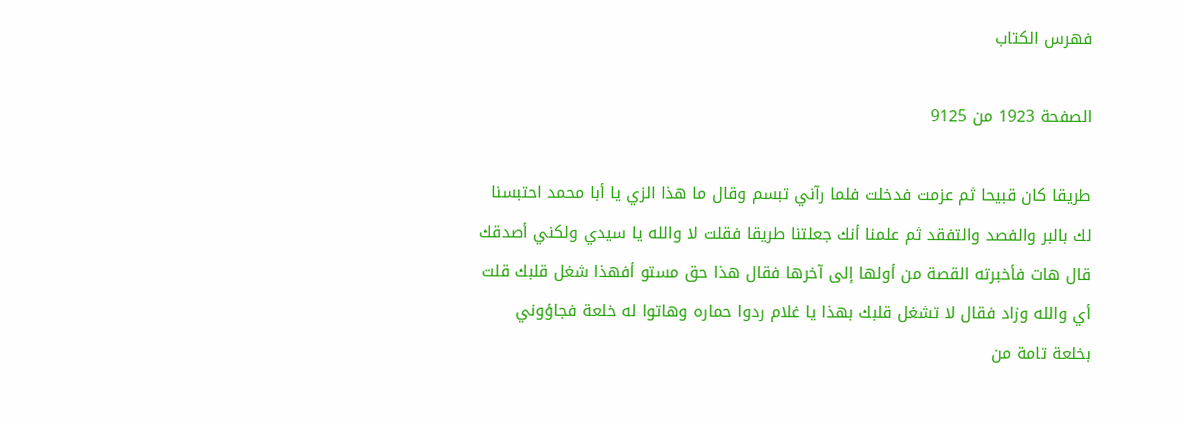فهرس الكتاب

الصفحة 1923 من 9125

طريقا كان قبيحا ثم عزمت فدخلت فلما رآني تبسم وقال ما هذا الزي يا أبا محمد احتبسنا لك بالبر والفصد والتفقد ثم علمنا أنك جعلتنا طريقا فقلت لا والله يا سيدي ولكني أصدقك قال هات فأخبرته القصة من أولها إلى آخرها فقال هذا حق مستو أفهذا شغل قلبك قلت أي والله وزاد فقال لا تشغل قلبك بهذا يا غلام ردوا حماره وهاتوا له خلعة فجاؤوني بخلعة تامة من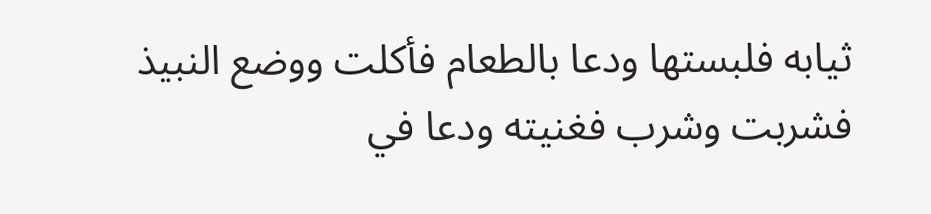ثيابه فلبستها ودعا بالطعام فأكلت ووضع النبيذ فشربت وشرب فغنيته ودعا في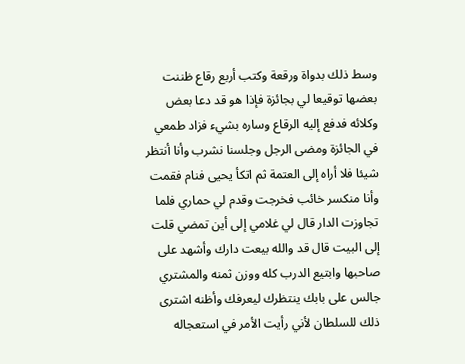وسط ذلك بدواة ورقعة وكتب أربع رقاع ظننت بعضها توقيعا لي بجائزة فإذا هو قد دعا بعض وكلائه فدفع إليه الرقاع وساره بشيء فزاد طمعي في الجائزة ومضى الرجل وجلسنا نشرب وأنا أنتظر شيئا فلا أراه إلى العتمة ثم اتكأ يحيى فنام فقمت وأنا منكسر خائب فخرجت وقدم لي حماري فلما تجاوزت الدار قال لي غلامي إلى أين تمضي قلت إلى البيت قال قد والله بيعت دارك وأشهد على صاحبها وابتيع الدرب كله ووزن ثمنه والمشتري جالس على بابك ينتظرك ليعرفك وأظنه اشترى ذلك للسلطان لأني رأيت الأمر في استعجاله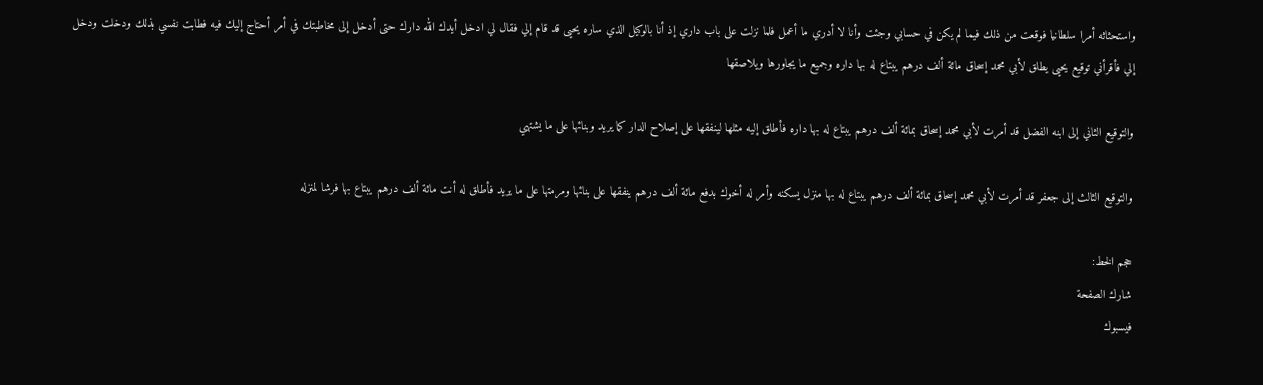واستحثاثه أمرا سلطانيا فوقعت من ذلك فيما لم يكن في حسابي وجئت وأنا لا أدري ما أعمل فلما نزلت على باب داري إذ أنا بالوكيل الذي ساره يحيى قد قام إلي فقال لي ادخل أيدك الله دارك حتى أدخل إلى مخاطبتك في أمر أحتاج إليك فيه فطابت نفسي بذلك ودخلت ودخل إلي فأقرأني توقيع يحيى يطلق لأبي محمد إسحاق مائة ألف درهم يبتاع له بها داره وجميع ما يجاورها ويلاصقها

والتوقيع الثاني إلى ابنه الفضل قد أمرت لأبي محمد إسحاق بمائة ألف درهم يبتاع له بها داره فأطلق إليه مثلها لينفقها على إصلاح الدار كما يريد وبنائها على ما يشتهي

والتوقيع الثالث إلى جعفر قد أمرت لأبي محمد إسحاق بمائة ألف درهم يبتاع له بها منزل يسكنه وأمر له أخوك بدفع مائة ألف درهم ينفقها على بنائها ومرمتها على ما يريد فأطلق له أنت مائة ألف درهم يبتاع بها فرشا لمنزله

حجم الخط:
شارك الصفحة
فيسبوك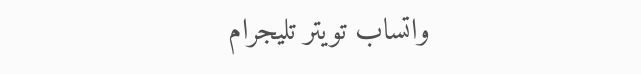واتساب تويتر تليجرام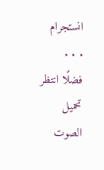انستجرام
. . .
فضلًا انتظر تحميل الصوت